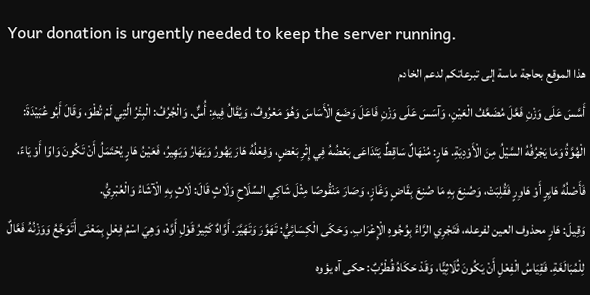Your donation is urgently needed to keep the server running.
هذا الموقع بحاجة ماسة إلى تبرعاتكم لدعم الخادم
أَسَّسَ عَلَى وَزْنِ فَعَّلَ مُضَعَّفُ الْعَيْنِ، وَآسَسَ عَلَى وَزْنِ فَاعَلَ وَضَعَ الْأَسَاسَ وَهُوَ مَعْرُوفٌ، وَيُقَالُ فِيهِ: أُسٌّ. وَالْجُرُفُ: الْبِئْرُ الَّتِي لَمْ تُطْوَ، وَقَالَ أَبُو عُبَيْدَةَ: الْهُوَّةُ وَمَا يَجْرُفُهُ السَّيْلُ مِنَ الْأَوْدِيَةِ. هَارٍ: مُنْهَالٌ سَاقِطٌ يَتَدَاعَى بَعْضُهُ فِي إِثْرِ بَعْضٍ، وَفِعْلُهُ هَارَ يَهُورُ وَيَهَارُ وَيَهِيرُ، فَعَيْنُ هَارٍ يُحْتَمَلُ أَنْ تَكُونَ وَاوًا أَوْ يَاءً، فَأَصْلُهُ هَايِرٍ أَوْ هَاوِرٍ فَقُلِبَتْ، وَصُنِعَ بِهِ مَا صُنِعَ بِقَاضٍ وَغَازٍ، وَصَارَ مَنْقُوصًا مِثْلَ شَاكِي السِّلَاحِ وَلَاثٍ قَالَ: لَاثٍ بِهِ الْآشَاءُ وَالْعُبْرِيُّ.
وَقِيلَ: هَارٍ محذوف العين لفرعله، فَتَجْرِي الرَّاءُ بِوُجُوهِ الْإِعْرَابِ. وَحَكَى الْكِسَائِيُّ: تَهَوَّرَ وَتَهَيَّرَ. أَوَّاهٌ كَثِيرُ قَوْلِ أَوَّهْ، وَهِيَ اسْمُ فِعْلٍ بِمَعْنَى أَتَوَجَّعُ وَوَزْنُهُ فَعَّالٌ لِلْمُبَالَغَةِ. فَقِيَاسُ الْفِعْلِ أَنْ يَكُونَ ثُلَاثِيًّا، وَقَدْ حَكَاهُ قُطْرُبٌ: حكى آه يؤوه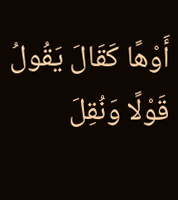أَوْهًا كَقَالَ يَقُولُ قَوْلًا وَنُقِلَ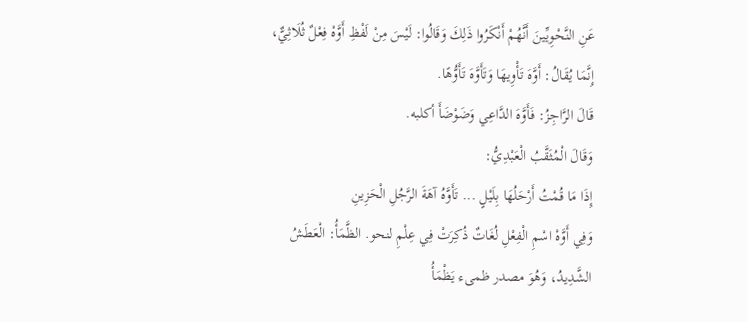عَنِ النَّحْوِيِّينَ أَنَّهُمْ أَنْكَرُوا ذَلِكَ وَقَالُوا: لَيْسَ مِنْ لَفْظِ أَوَّهْ فِعْلٌ ثُلَاثِيٌّ، إِنَّمَا يُقَالُ: أَوَّهَ تَأْوِيهَا وَتَأَوَّهَ تَأَوُّهًا.
قَالَ الرَّاجِزُ: فَأَوَّهَ الدَّاعِي وَضَوْضَأَ أكلبه.
وَقَالَ الْمُثَقَّبُ الْعَبْدِيُّ:
إِذَا مَا قُمْتُ أَرْحَلُهَا بِلَيْلٍ ... تَأَوَّهُ آهَةَ الرَّجُلِ الْحَزِينِ
وَفِي أَوَّهْ اسْمِ الْفِعْلِ لُغَاتٌ ذُكِرَتْ فِي عِلْمِ لنحو. الظَّمَأُ: الْعَطَشُ الشَّدِيدُ، وَهُوَ مصدر ظمىء يَظْمَأُ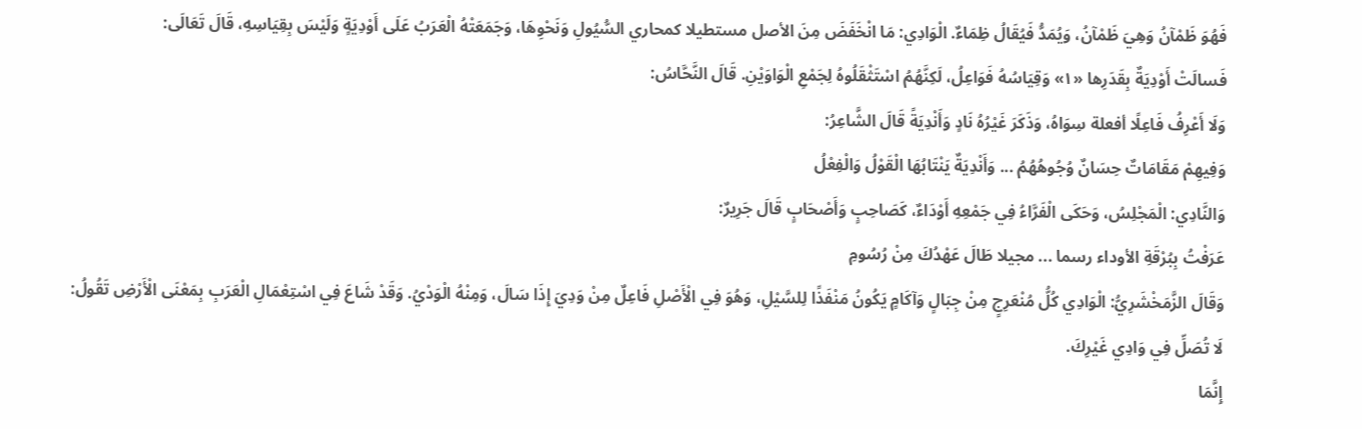فَهُوَ ظَمْآنُ وَهِيَ ظَمْآنُ، وَيُمَدُّ فَيُقَالُ ظِمَاءٌ. الْوَادِي: مَا انْخَفَضَ مِنَ الأصل مستطيلا كمحاري السُّيُولِ وَنَحْوِهَا، وَجَمَعَتْهُ الْعَرَبُ عَلَى أَوْدِيَةٍ وَلَيْسَ بِقِيَاسِهِ، قَالَ تَعَالَى:
فَسالَتْ أَوْدِيَةٌ بِقَدَرِها «١» وَقِيَاسُهُ فَوَاعِلُ، لَكِنَّهُمُ اسْتَثْقَلُوهُ لِجَمْعِ الْوَاوَيْنِ. قَالَ النَّحَّاسُ:
وَلَا أَعْرِفُ فَاعِلًا أفعلة سِوَاهُ، وَذَكَرَ غَيْرُهُ نَادٍ وَأَنْدِيَةً قَالَ الشَّاعِرُ:
وَفِيهِمْ مَقَامَاتٌ حِسَانٌ وُجُوهُهُمُ ... وَأَنْدِيَةٌ يَنْتَابُهَا الْقَوْلُ وَالْفِعْلُ
وَالنَّادِي: الْمَجْلِسُ، وَحَكَى الْفَرَّاءُ فِي جَمْعِهِ أَوْدَاءٌ، كَصَاحِبٍ وَأَصْحَابٍ قَالَ جَرِيرٌ:
عَرَفْتُ بِبُرْقَةِ الأوداء رسما ... مجيلا طَالَ عَهْدُكَ مِنْ رُسُومِ
وَقَالَ الزَّمَخْشَرِيُّ: الْوَادِي كُلُّ مُنْعَرِجٍ مِنْ جِبَالٍ وَآكَامٍ يَكُونُ مَنْفَذًا لِلسَّيْلِ، وَهُوَ فِي الْأَصْلِ فَاعِلٌ مِنْ وَدِيَ إِذَا سَالَ، وَمِنْهُ الْوَدْيُ. وَقَدْ شَاعَ فِي اسْتِعْمَالِ الْعَرَبِ بِمَعْنَى الْأَرْضِ تَقُولُ: لَا تُصَلِّ فِي وَادِي غَيْرِكَ.
إِنَّمَا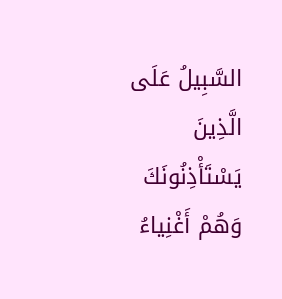السَّبِيلُ عَلَى الَّذِينَ يَسْتَأْذِنُونَكَ وَهُمْ أَغْنِياءُ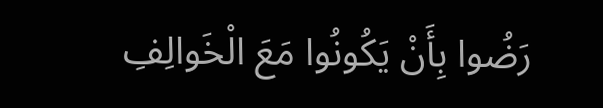رَضُوا بِأَنْ يَكُونُوا مَعَ الْخَوالِفِ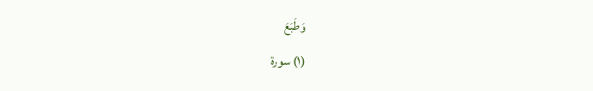وَطَبَعَ
(١) سورة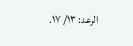الرعد: ١٣/ ١٧.